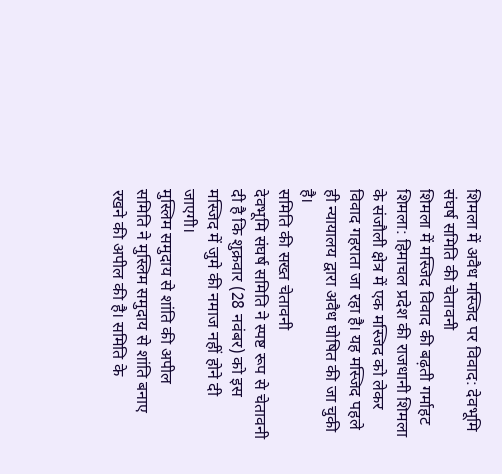शिमला में अवैध मस्जिद पर विवाद: देवभूमि संघर्ष समिति की चेतावनी
शिमला में मस्जिद विवाद की बढ़ती गर्माहट
शिमला: हिमाचल प्रदेश की राजधानी शिमला के संजौली क्षेत्र में एक मस्जिद को लेकर विवाद गहराता जा रहा है। यह मस्जिद पहले ही न्यायालय द्वारा अवैध घोषित की जा चुकी है।
समिति की सख्त चेतावनी
देवभूमि संघर्ष समिति ने स्पष्ट रूप से चेतावनी दी है कि शुक्रवार (28 नवंबर) को इस मस्जिद में जुमे की नमाज नहीं होने दी जाएगी।
मुस्लिम समुदाय से शांति की अपील
समिति ने मुस्लिम समुदाय से शांति बनाए रखने की अपील की है। समिति के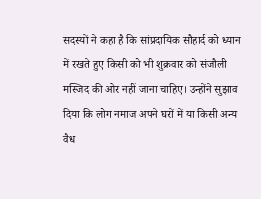सदस्यों ने कहा है कि सांप्रदायिक सौहार्द को ध्यान में रखते हुए किसी को भी शुक्रवार को संजौली मस्जिद की ओर नहीं जाना चाहिए। उन्होंने सुझाव दिया कि लोग नमाज अपने घरों में या किसी अन्य वैध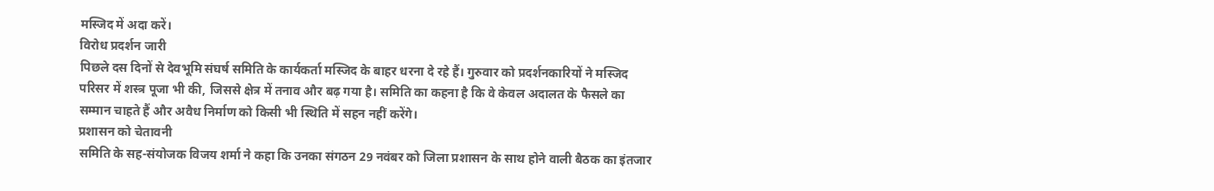मस्जिद में अदा करें।
विरोध प्रदर्शन जारी
पिछले दस दिनों से देवभूमि संघर्ष समिति के कार्यकर्ता मस्जिद के बाहर धरना दे रहे हैं। गुरुवार को प्रदर्शनकारियों ने मस्जिद परिसर में शस्त्र पूजा भी की, जिससे क्षेत्र में तनाव और बढ़ गया है। समिति का कहना है कि वे केवल अदालत के फैसले का सम्मान चाहते हैं और अवैध निर्माण को किसी भी स्थिति में सहन नहीं करेंगे।
प्रशासन को चेतावनी
समिति के सह-संयोजक विजय शर्मा ने कहा कि उनका संगठन 29 नवंबर को जिला प्रशासन के साथ होने वाली बैठक का इंतजार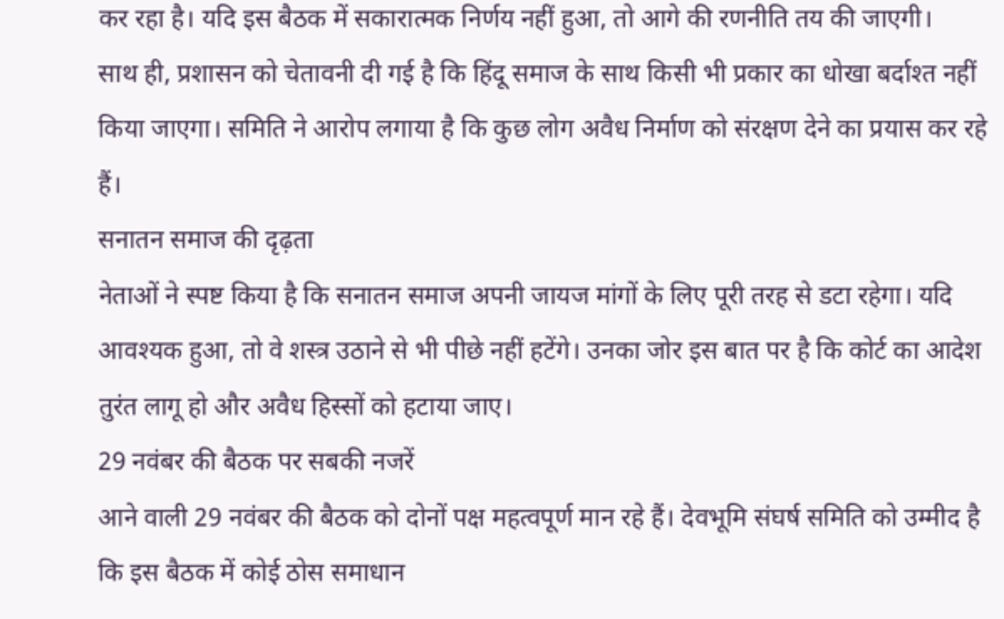कर रहा है। यदि इस बैठक में सकारात्मक निर्णय नहीं हुआ, तो आगे की रणनीति तय की जाएगी।
साथ ही, प्रशासन को चेतावनी दी गई है कि हिंदू समाज के साथ किसी भी प्रकार का धोखा बर्दाश्त नहीं किया जाएगा। समिति ने आरोप लगाया है कि कुछ लोग अवैध निर्माण को संरक्षण देने का प्रयास कर रहे हैं।
सनातन समाज की दृढ़ता
नेताओं ने स्पष्ट किया है कि सनातन समाज अपनी जायज मांगों के लिए पूरी तरह से डटा रहेगा। यदि आवश्यक हुआ, तो वे शस्त्र उठाने से भी पीछे नहीं हटेंगे। उनका जोर इस बात पर है कि कोर्ट का आदेश तुरंत लागू हो और अवैध हिस्सों को हटाया जाए।
29 नवंबर की बैठक पर सबकी नजरें
आने वाली 29 नवंबर की बैठक को दोनों पक्ष महत्वपूर्ण मान रहे हैं। देवभूमि संघर्ष समिति को उम्मीद है कि इस बैठक में कोई ठोस समाधान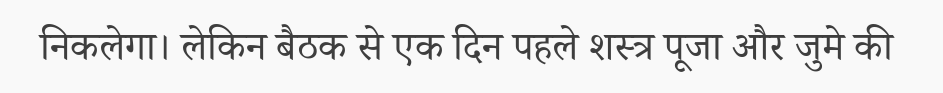निकलेगा। लेकिन बैठक से एक दिन पहले शस्त्र पूजा और जुमे की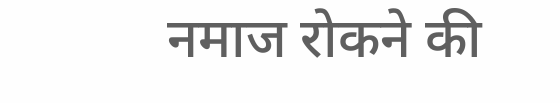नमाज रोकने की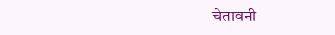चेतावनी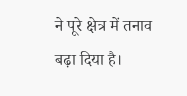ने पूरे क्षेत्र में तनाव बढ़ा दिया है।